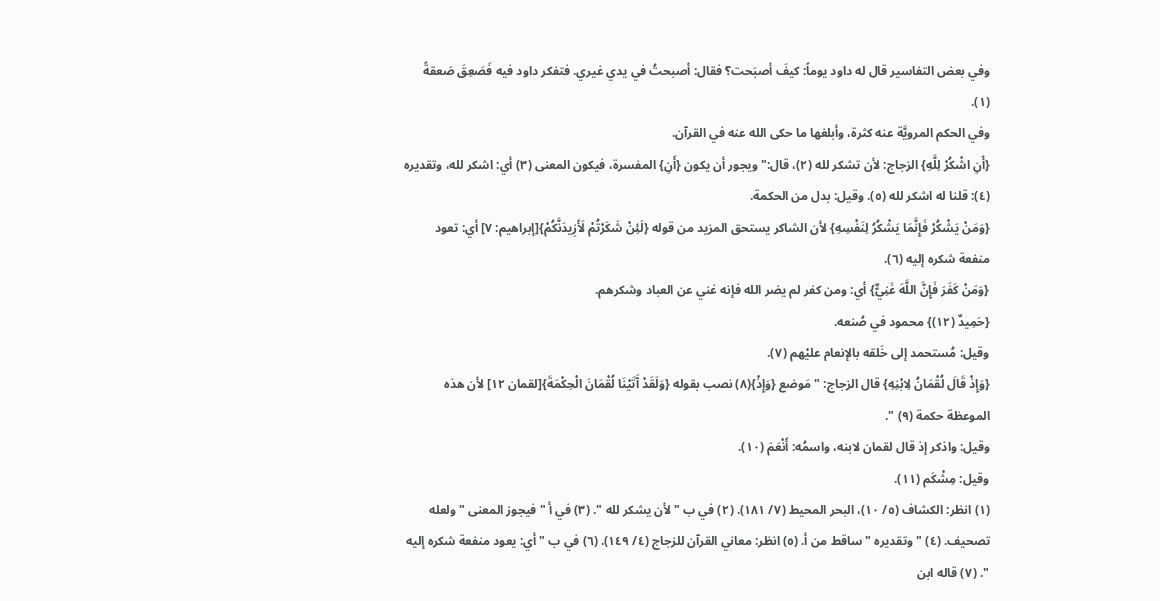وفي بعض التفاسير قال له داود يوماً: كيفَ أصبَحت؟ فقال: أصبحتُ في يدي غيري. فتفكر داود فيه فَصَعِقَ صَعقةً (١).
وفي الحكم المرويَّة عنه كثرة، وأبلغها ما حكى الله عنه في القرآن.
{أَنِ اشْكُرْ لِلَّهِ} الزجاج: لأن تشكر لله (٢)، قال:"ويجور أن يكون {أَنِ} المفسرة، فيكون المعنى (٣) أي: اشكر لله، وتقديره (٤): قلنا له اشكر لله (٥). وقيل: بدل من الحكمة.
{وَمَنْ يَشْكُرْ فَإِنَّمَا يَشْكُرُ لِنَفْسِهِ} لأن الشاكر يستحق المزيد من قوله {لَئِنْ شَكَرْتُمْ لَأَزِيدَنَّكُمْ}[إبراهيم: ٧] أي: تعود منفعة شكره إليه (٦).
{وَمَنْ كَفَرَ فَإِنَّ اللَّهَ غَنِيٌّ} أي: ومن كفر لم يضر الله فإنه غني عن العباد وشكرهم.
{حَمِيدٌ (١٢)} محمود في صُنعه.
وقيل: مُستحمد إلى خَلقه بالإنعام عليْهم (٧).
{وَإِذْ قَالَ لُقْمَانُ لِابْنِهِ} قال الزجاج: " مَوضع {وَإِذْ}(٨) نصب بقوله {وَلَقَدْ آَتَيْنَا لُقْمَانَ الْحِكْمَةَ}[لقمان ١٢] لأن هذه الموعظة حكمة (٩) ".
وقيل: واذكر إذ قال لقمان لابنه، واسمُه: أَنْعَمَ (١٠).
وقيل: مِشْكَم (١١).
(١) انظر: الكشاف (٥/ ١٠)، البحر المحيط (٧/ ١٨١). (٢) في ب " لأن يشكر لله ". (٣) في أ " فيجوز المعنى " ولعله تصحيف. (٤) " وتقديره " ساقط من أ. (٥) انظر: معاني القرآن للزجاج (٤/ ١٤٩). (٦) في ب " أي: يعود منفعة شكره إليه ". (٧) قاله ابن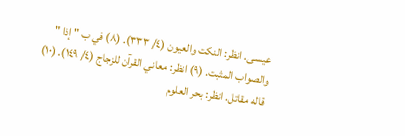عيسى. انظر: النكت والعيون (٤/ ٣٣٣). (٨) في ب " إذا " والصواب المثبت. (٩) انظر: معاني القرآن للزجاج (٤/ ١٤٩). (١٠) قاله مقاتل. انظر: بحر العلوم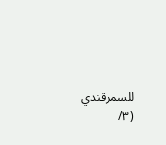للسمرقندي (٣/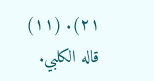٢١). (١١) قاله الكلبي.